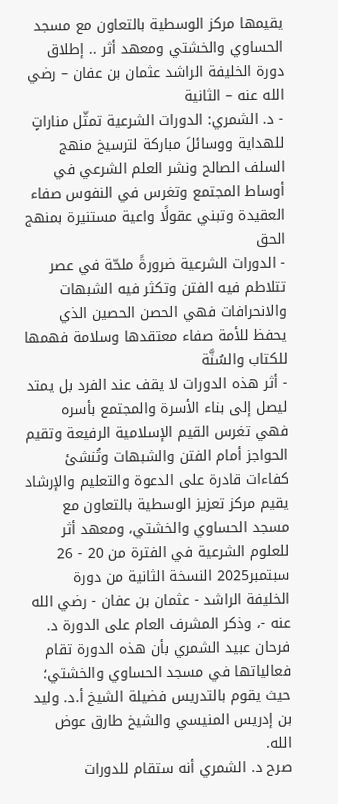يقيمها مركز الوسطية بالتعاون مع مسجد الحساوي والخشتي ومعهد أثر .. إطلاق دورة الخليفة الراشد عثمان بن عفان – رضي الله عنه – الثانية
- د. الشمري: الدورات الشرعية تمثّل مناراتٍ للهداية ووسائلَ مباركة لترسيخ منهج السلف الصالح ونشر العلم الشرعي في أوساط المجتمع وتغرس في النفوس صفاء العقيدة وتبني عقولًا واعية مستنيرة بمنهج الحق
- الدورات الشرعية ضرورةً ملحّة في عصر تتلاطم فيه الفتن وتكثر فيه الشبهات والانحرافات فهي الحصن الحصين الذي يحفظ للأمة صفاء معتقدها وسلامة فهمها للكتاب والسُنَّة
- أثر هذه الدورات لا يقف عند الفرد بل يمتد ليصل إلى بناء الأسرة والمجتمع بأسره فهي تغرس القيم الإسلامية الرفيعة وتقيم الحواجز أمام الفتن والشبهات وتُنشئ كفاءات قادرة على الدعوة والتعليم والإرشاد
يقيم مركز تعزيز الوسطية بالتعاون مع مسجد الحساوي والخشتي، ومعهد أثر للعلوم الشرعية في الفترة من 20 - 26 سبتمبر2025 النسخة الثانية من دورة الخليفة الراشد - عثمان بن عفان - رضي الله عنه -، وذكر المشرف العام على الدورة د. فرحان عبيد الشمري بأن هذه الدورة تقام فعالياتها في مسجد الحساوي والخشتي؛ حيث يقوم بالتدريس فضيلة الشيخ أ.د. وليد بن إدريس المنيسي والشيخ طارق عوض الله.
صرح د. الشمري أنه ستقام للدورات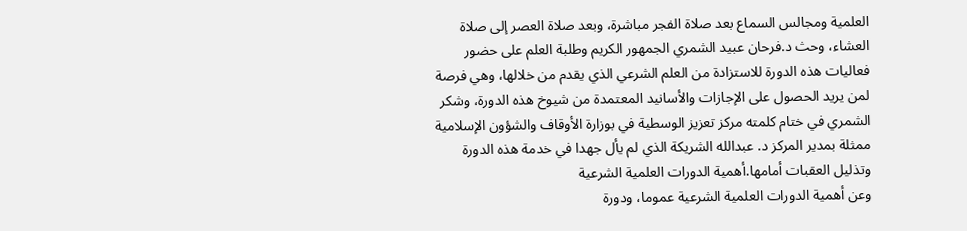العلمية ومجالس السماع بعد صلاة الفجر مباشرة، وبعد صلاة العصر إلى صلاة العشاء، وحث د.فرحان عبيد الشمري الجمهور الكريم وطلبة العلم على حضور فعاليات هذه الدورة للاستزادة من العلم الشرعي الذي يقدم من خلالها، وهي فرصة لمن يريد الحصول على الإجازات والأسانيد المعتمدة من شيوخ هذه الدورة، وشكر الشمري في ختام كلمته مركز تعزيز الوسطية في بوزارة الأوقاف والشؤون الإسلامية ممثلة بمدير المركز د. عبدالله الشريكة الذي لم يأل جهدا في خدمة هذه الدورة وتذليل العقبات أمامها.أهمية الدورات العلمية الشرعية
وعن أهمية الدورات العلمية الشرعية عموما، ودورة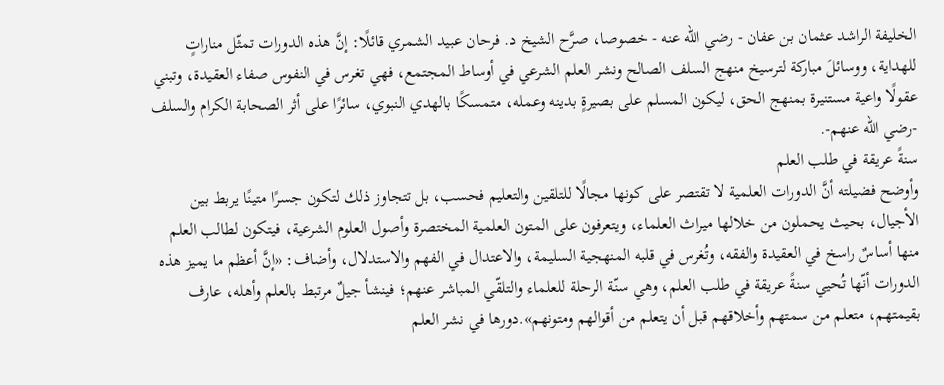الخليفة الراشد عثمان بن عفان - رضي الله عنه - خصوصا، صرَّح الشيخ د. فرحان عبيد الشمري قائلًا: إنَّ هذه الدورات تمثّل مناراتٍ للهداية، ووسائلَ مباركة لترسيخ منهج السلف الصالح ونشر العلم الشرعي في أوساط المجتمع، فهي تغرس في النفوس صفاء العقيدة، وتبني عقولًا واعية مستنيرة بمنهج الحق، ليكون المسلم على بصيرةٍ بدينه وعمله، متمسكًا بالهدي النبوي، سائرًا على أثر الصحابة الكرام والسلف -رضي الله عنهم-.
سنةً عريقة في طلب العلم
وأوضح فضيلته أنَّ الدورات العلمية لا تقتصر على كونها مجالًا للتلقين والتعليم فحسب، بل تتجاوز ذلك لتكون جسرًا متينًا يربط بين الأجيال، بحيث يحملون من خلالها ميراث العلماء، ويتعرفون على المتون العلمية المختصرة وأصول العلوم الشرعية، فيتكون لطالب العلم منها أساسٌ راسخ في العقيدة والفقه، وتُغرس في قلبه المنهجية السليمة، والاعتدال في الفهم والاستدلال، وأضاف: «إنَّ أعظم ما يميز هذه الدورات أنّها تُحيي سنةً عريقة في طلب العلم، وهي سنّة الرحلة للعلماء والتلقّي المباشر عنهم؛ فينشأ جيلٌ مرتبط بالعلم وأهله، عارف بقيمتهم، متعلم من سمتهم وأخلاقهم قبل أن يتعلم من أقوالهم ومتونهم».دورها في نشر العلم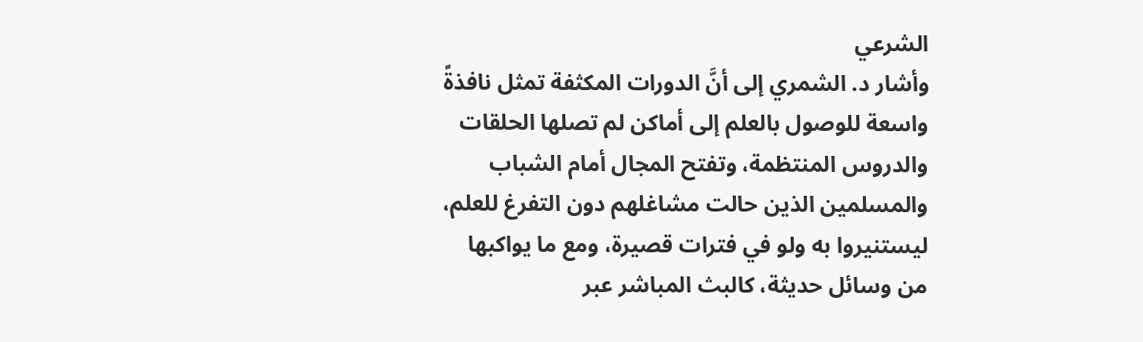الشرعي
وأشار د. الشمري إلى أنَّ الدورات المكثفة تمثل نافذةً واسعة للوصول بالعلم إلى أماكن لم تصلها الحلقات والدروس المنتظمة، وتفتح المجال أمام الشباب والمسلمين الذين حالت مشاغلهم دون التفرغ للعلم، ليستنيروا به ولو في فترات قصيرة، ومع ما يواكبها من وسائل حديثة، كالبث المباشر عبر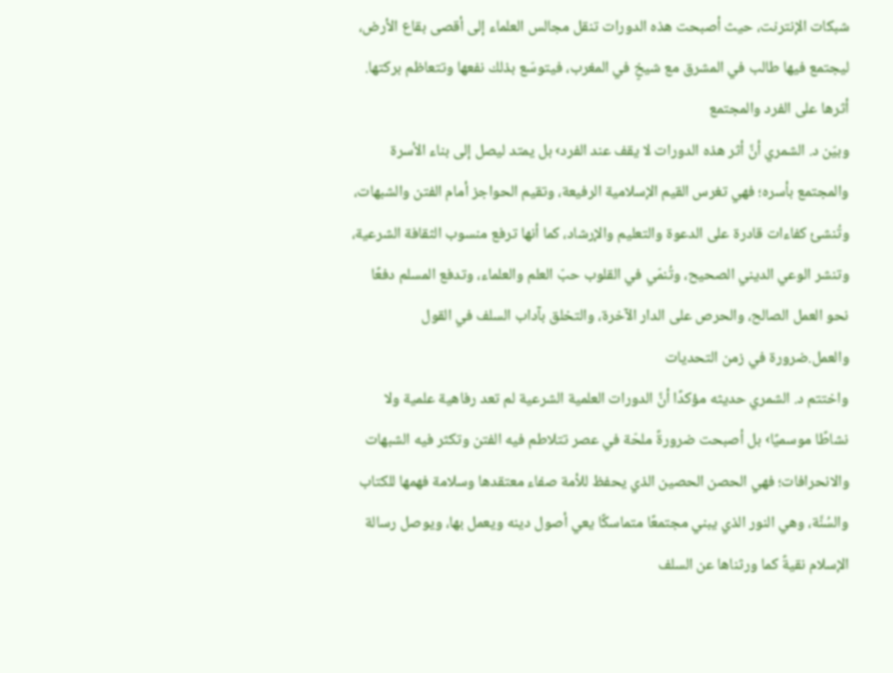شبكات الإنترنت، حيث أصبحت هذه الدورات تنقل مجالس العلماء إلى أقصى بقاع الأرض، ليجتمع فيها طالب في المشرق مع شيخٍ في المغرب، فيتوسّع بذلك نفعها وتتعاظم بركتها.
أثرها على الفرد والمجتمع
وبيّن د. الشمري أنَّ أثر هذه الدورات لا يقف عند الفرد› بل يمتد ليصل إلى بناء الأسرة والمجتمع بأسره؛ فهي تغرس القيم الإسلامية الرفيعة، وتقيم الحواجز أمام الفتن والشبهات، وتُنشئ كفاءات قادرة على الدعوة والتعليم والإرشاد، كما أنها ترفع منسوب الثقافة الشرعية، وتنشر الوعي الديني الصحيح، وتُنمّي في القلوب حبّ العلم والعلماء، وتدفع المسلم دفعًا نحو العمل الصالح، والحرص على الدار الآخرة، والتخلق بآداب السلف في القول والعمل.ضرورة في زمن التحديات
واختتم د. الشمري حديثه مؤكدًا أنَّ الدورات العلمية الشرعية لم تعد رفاهية علمية ولا نشاطًا موسميًا› بل أصبحت ضرورةً ملحّة في عصر تتلاطم فيه الفتن وتكثر فيه الشبهات والانحرافات؛ فهي الحصن الحصين الذي يحفظ للأمة صفاء معتقدها وسلامة فهمها للكتاب والسُنَّة، وهي النور الذي يبني مجتمعًا متماسكًا يعي أصول دينه ويعمل بها، ويوصل رسالة الإسلام نقيةً كما ورثناها عن السلف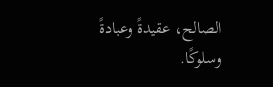الصالح، عقيدةً وعبادةً وسلوكًا.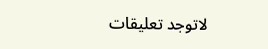لاتوجد تعليقات